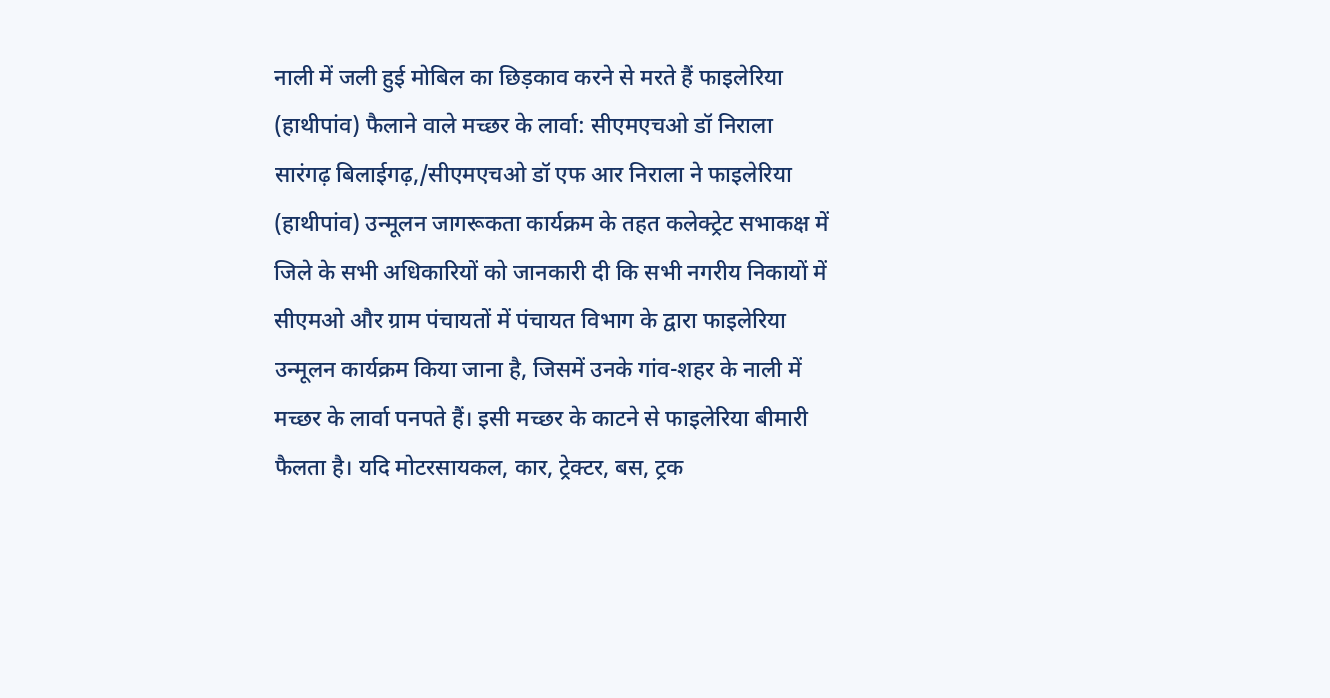नाली में जली हुई मोबिल का छिड़काव करने से मरते हैं फाइलेरिया (हाथीपांव) फैलाने वाले मच्छर के लार्वा: सीएमएचओ डॉ निराला
सारंगढ़ बिलाईगढ़,/सीएमएचओ डॉ एफ आर निराला ने फाइलेरिया (हाथीपांव) उन्मूलन जागरूकता कार्यक्रम के तहत कलेक्ट्रेट सभाकक्ष में जिले के सभी अधिकारियों को जानकारी दी कि सभी नगरीय निकायों में सीएमओ और ग्राम पंचायतों में पंचायत विभाग के द्वारा फाइलेरिया उन्मूलन कार्यक्रम किया जाना है, जिसमें उनके गांव-शहर के नाली में मच्छर के लार्वा पनपते हैं। इसी मच्छर के काटने से फाइलेरिया बीमारी फैलता है। यदि मोटरसायकल, कार, ट्रेक्टर, बस, ट्रक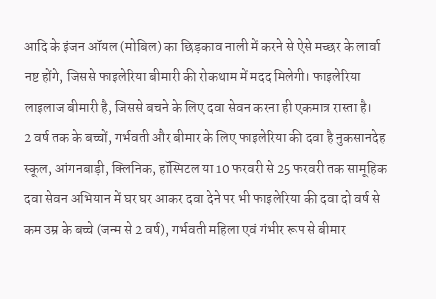आदि के इंजन ऑयल (मोबिल) का छिड़काव नाली में करने से ऐसे मच्छर के लार्वा नष्ट होंगे, जिससे फाइलेरिया बीमारी की रोकथाम में मदद मिलेगी। फाइलेरिया लाइलाज बीमारी है, जिससे बचने के लिए दवा सेवन करना ही एकमात्र रास्ता है।
2 वर्ष तक के बच्चों, गर्भवती और बीमार के लिए फाइलेरिया की दवा है नुकसानदेह
स्कूल, आंगनबाड़ी, क्लिनिक, हॉस्पिटल या 10 फरवरी से 25 फरवरी तक सामूहिक दवा सेवन अभियान में घर घर आकर दवा देने पर भी फाइलेरिया की दवा दो वर्ष से कम उम्र के बच्चे (जन्म से 2 वर्ष), गर्भवती महिला एवं गंभीर रूप से बीमार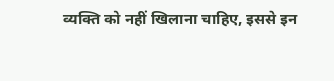व्यक्ति को नहीं खिलाना चाहिए, इससे इन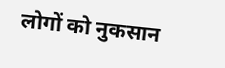लोगों को नुकसान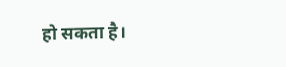हो सकता है।